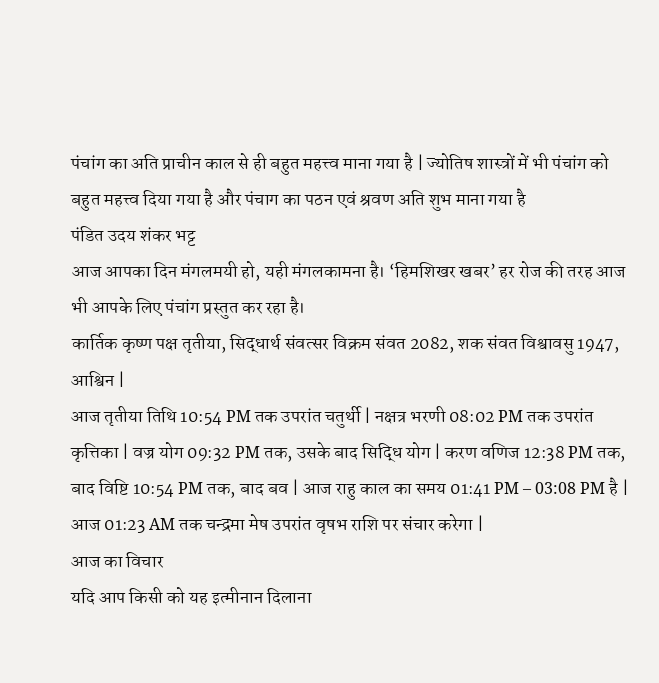पंचांग का अति प्राचीन काल से ही बहुत महत्त्व माना गया है | ज्योतिष शास्त्रों में भी पंचांग को बहुत महत्त्व दिया गया है और पंचाग का पठन एवं श्रवण अति शुभ माना गया है
पंडित उदय शंकर भट्ट
आज आपका दिन मंगलमयी हो, यही मंगलकामना है। ‘हिमशिखर खबर’ हर रोज की तरह आज भी आपके लिए पंचांग प्रस्तुत कर रहा है।
कार्तिक कृष्ण पक्ष तृतीया, सिद्धार्थ संवत्सर विक्रम संवत 2082, शक संवत विश्वावसु 1947, आश्विन |
आज तृतीया तिथि 10:54 PM तक उपरांत चतुर्थी | नक्षत्र भरणी 08:02 PM तक उपरांत कृत्तिका | वज्र योग 09:32 PM तक, उसके बाद सिद्धि योग | करण वणिज 12:38 PM तक, बाद विष्टि 10:54 PM तक, बाद बव | आज राहु काल का समय 01:41 PM – 03:08 PM है | आज 01:23 AM तक चन्द्रमा मेष उपरांत वृषभ राशि पर संचार करेगा |
आज का विचार
यदि आप किसी को यह इत्मीनान दिलाना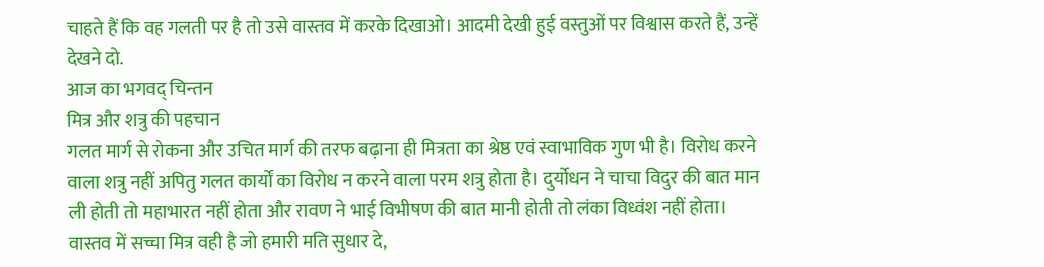चाहते हैं कि वह गलती पर है तो उसे वास्तव में करके दिखाओ। आदमी देखी हुई वस्तुओं पर विश्वास करते हैं, उन्हें देखने दो.
आज का भगवद् चिन्तन
मित्र और शत्रु की पहचान
गलत मार्ग से रोकना और उचित मार्ग की तरफ बढ़ाना ही मित्रता का श्रेष्ठ एवं स्वाभाविक गुण भी है। विरोध करने वाला शत्रु नहीं अपितु गलत कार्यों का विरोध न करने वाला परम शत्रु होता है। दुर्योधन ने चाचा विदुर की बात मान ली होती तो महाभारत नहीं होता और रावण ने भाई विभीषण की बात मानी होती तो लंका विध्वंश नहीं होता। वास्तव में सच्चा मित्र वही है जो हमारी मति सुधार दे,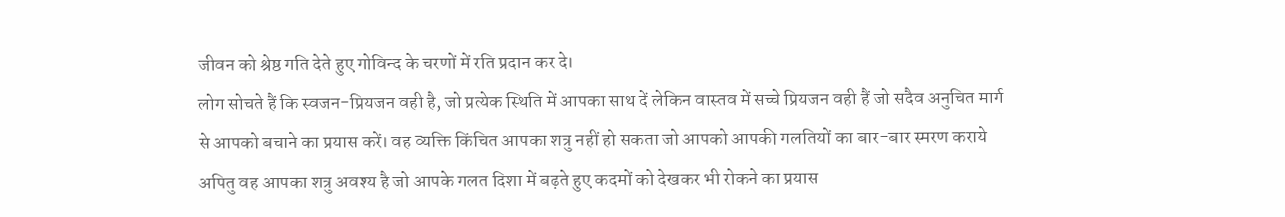जीवन को श्रेष्ठ गति देते हुए गोविन्द के चरणों में रति प्रदान कर दे।
लोग सोचते हैं कि स्वजन-प्रियजन वही है, जो प्रत्येक स्थिति में आपका साथ दें लेकिन वास्तव में सच्चे प्रियजन वही हैं जो सदैव अनुचित मार्ग से आपको बचाने का प्रयास करें। वह व्यक्ति किंचित आपका शत्रु नहीं हो सकता जो आपको आपकी गलतियों का बार-बार स्मरण कराये अपितु वह आपका शत्रु अवश्य है जो आपके गलत दिशा में बढ़ते हुए कदमों को देखकर भी रोकने का प्रयास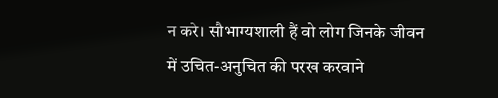न करे। सौभाग्यशाली हैं वो लोग जिनके जीवन में उचित-अनुचित की परख करवाने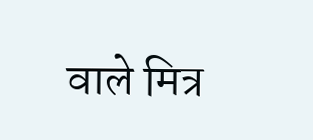वाले मित्र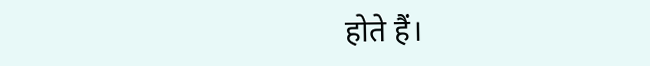होते हैं।